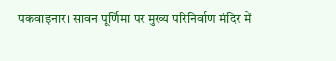पकवाइनार। सावन पूर्णिमा पर मुख्य परिनिर्वाण मंदिर में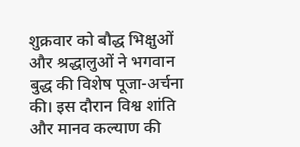शुक्रवार को बौद्ध भिक्षुओं और श्रद्धालुओं ने भगवान बुद्ध की विशेष पूजा-अर्चना की। इस दौरान विश्व शांति और मानव कल्याण की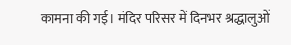कामना की गई। मंदिर परिसर में दिनभर श्रद्धालुओं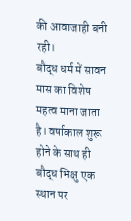की आवाजाही बनी रही।
बौद्ध धर्म में सावन मास का विशेष महत्व माना जाता है। वर्षाकाल शुरू होने के साथ ही बौद्ध भिक्षु एक स्थान पर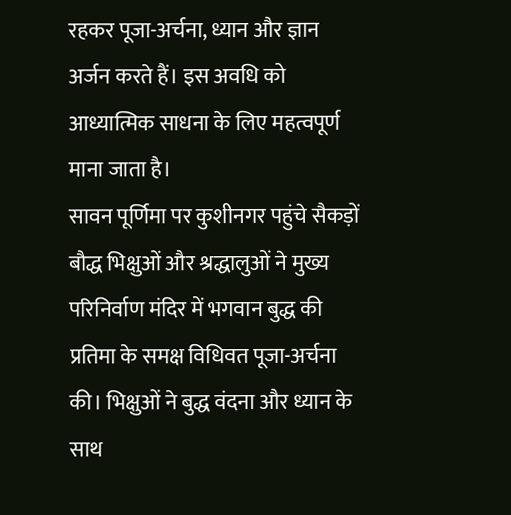रहकर पूजा-अर्चना, ध्यान और ज्ञान अर्जन करते हैं। इस अवधि को आध्यात्मिक साधना के लिए महत्वपूर्ण माना जाता है।
सावन पूर्णिमा पर कुशीनगर पहुंचे सैकड़ों बौद्ध भिक्षुओं और श्रद्धालुओं ने मुख्य परिनिर्वाण मंदिर में भगवान बुद्ध की प्रतिमा के समक्ष विधिवत पूजा-अर्चना की। भिक्षुओं ने बुद्ध वंदना और ध्यान के साथ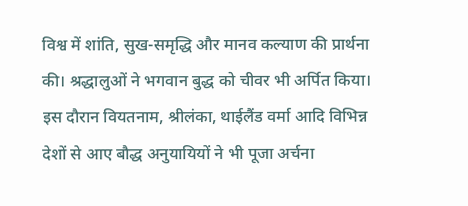विश्व में शांति, सुख-समृद्धि और मानव कल्याण की प्रार्थना की। श्रद्धालुओं ने भगवान बुद्ध को चीवर भी अर्पित किया।
इस दौरान वियतनाम, श्रीलंका, थाईलैंड वर्मा आदि विभिन्न देशों से आए बौद्ध अनुयायियों ने भी पूजा अर्चना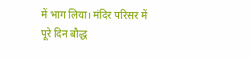में भाग लिया। मंदिर परिसर में पूरे दिन बौद्ध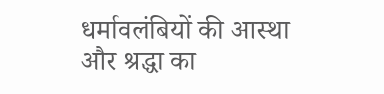धर्मावलंबियों की आस्था और श्रद्धा का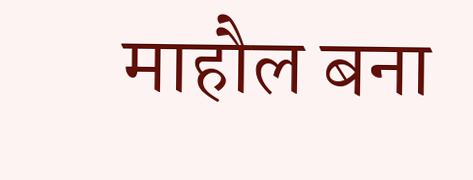माहौल बना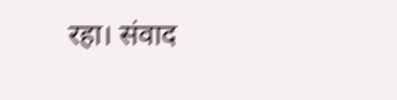रहा। संवाद